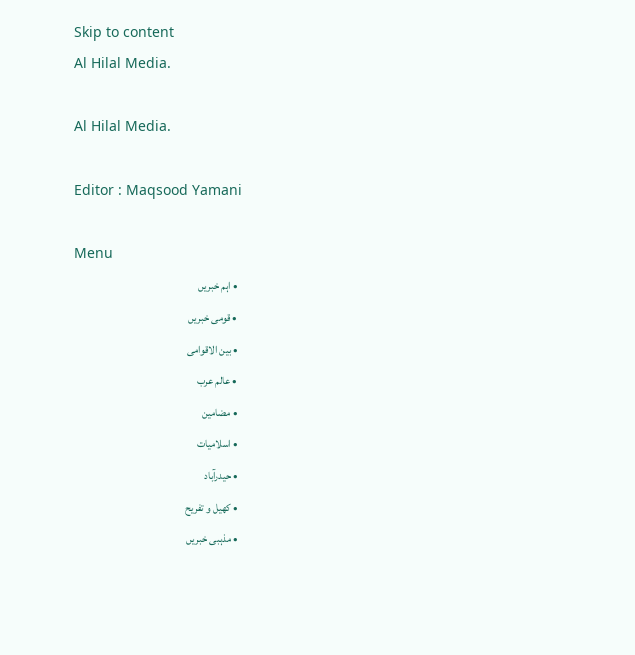Skip to content
Al Hilal Media.

Al Hilal Media.

Editor : Maqsood Yamani

Menu
  • اہم خبریں
  • قومی خبریں
  • بین الاقوامی
  • عالم عرب
  • مضامین
  • اسلامیات
  • حیدرآباد
  • کھیل و تفریح
  • مذہبی خبریں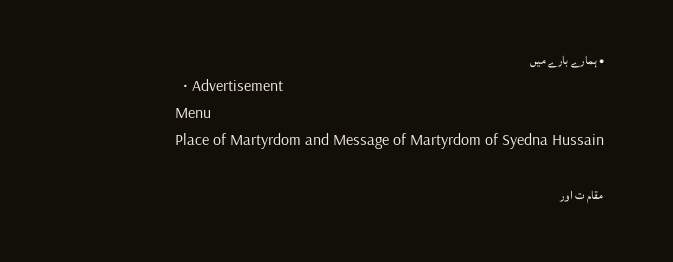• ہمارے بارے میں
  • Advertisement
Menu
Place of Martyrdom and Message of Martyrdom of Syedna Hussain

مقام ت اور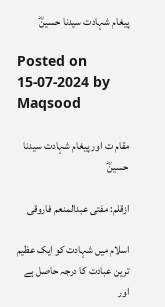پیغام شہادت سیدنا حسینؓ

Posted on 15-07-2024 by Maqsood

مقام ت اور پیغام شہادت سیدنا حسینؓ

ازقلم: مفتی عبدالمنعم فاروقی

اسلام میں شہادت کو ایک عظیم ترین عبادت کا درجہ حاصل ہے اور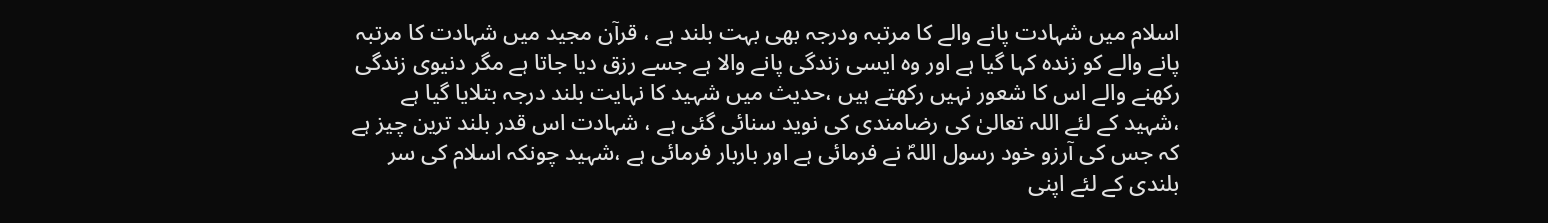اسلام میں شہادت پانے والے کا مرتبہ ودرجہ بھی بہت بلند ہے ، قرآن مجید میں شہادت کا مرتبہ پانے والے کو زندہ کہا گیا ہے اور وہ ایسی زندگی پانے والا ہے جسے رزق دیا جاتا ہے مگر دنیوی زندگی رکھنے والے اس کا شعور نہیں رکھتے ہیں ،حدیث میں شہید کا نہایت بلند درجہ بتلایا گیا ہے ،شہید کے لئے اللہ تعالیٰ کی رضامندی کی نوید سنائی گئی ہے ، شہادت اس قدر بلند ترین چیز ہے کہ جس کی آرزو خود رسول اللہؐ نے فرمائی ہے اور باربار فرمائی ہے ،شہید چونکہ اسلام کی سر بلندی کے لئے اپنی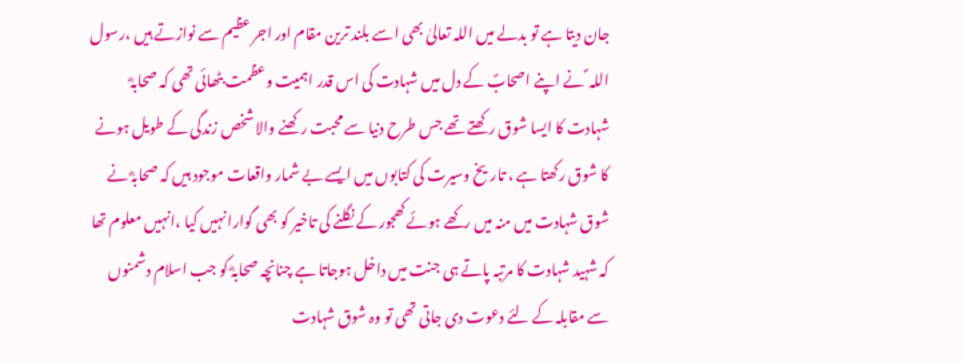جان دیتا ہے تو بدلے میں اللہ تعالیٰ بھی اسے بلند ترین مقام اور اجر عظیم سے نوازتے ہیں ،رسول اللہ ؐ نے اپنے اصحابؐ کے دل میں شہادت کی اس قدر اہمیت وعظمت بٹھائی تھی کہ صحابہؓ شہادت کا ایسا شوق رکھتے تھے جس طرح دنیا سے محبت رکھنے والا شخص زندگی کے طویل ہونے کا شوق رکھتا ہے ، تاریخ وسیرت کی کتابوں میں ایسے بے شمار واقعات موجود ہیں کہ صحابہؓ نے شوق شہادت میں منہ میں رکھے ہوئے کھجور کے نگلنے کی تاخیر کو بھی گوارا نہیں کیا ،انہیں معلوم تھا کہ شہید شہادت کا مرتبہ پاتے ہی جنت میں داخل ہوجاتا ہے چنانچہ صحابہؓ کو جب اسلام دشمنوں سے مقابلہ کے لئے دعوت دی جاتی تھی تو وہ شوق شہادت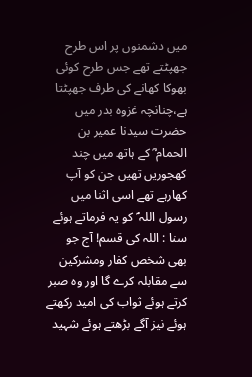میں دشمنوں پر اس طرح جھپٹتے تھے جس طرح کوئی بھوکا کھانے کی طرف جھپٹتا ہے،چنانچہ غزوہ بدر میں حضرت سیدنا عمیر بن الحمام ؓ کے ہاتھ میں چند کھجوریں تھیں جن کو آپ کھارہے تھے اسی اثنا میں رسول اللہ ؐ کو یہ فرماتے ہوئے سنا : اللہ کی قسم! آج جو بھی شخص کفار ومشرکین سے مقابلہ کرے گا اور وہ صبر کرتے ہوئے ثواب کی امید رکھتے ہوئے نیز آگے بڑھتے ہوئے شہید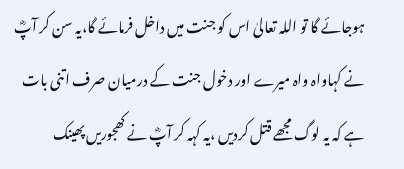ہوجائے گا تو اللہ تعالیٰ اس کو جنت میں داخل فرمائے گا،یہ سن کر آپؓ نے کہاواہ واہ میرے اور دخول جنت کے درمیان صرف اتنی بات ہے کہ یہ لوگ مجھے قتل کردیں ،یہ کہہ کر آپؓ نے کھجوریں پھینک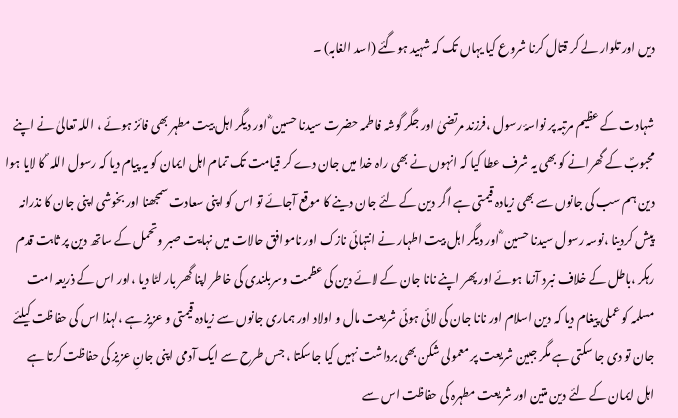دیں اور تلوار لے کر قتال کرنا شروع کیا یہاں تک کہ شہید ہوگئے (اسد الغابہ) ۔

شہادت کے عظیم مرتبہ پر نواسۂ رسول ،فرزند مرتضیٰ اور جگر گوشہ فاطمہ حضرت سیدنا حسین ؓ اور دیگر اہل بیت مطہر بھی فائز ہوئے ، اللہ تعالیٰ نے اپنے محبوبؐ کے گھرانے کو بھی یہ شرف عطا کیا کہ انہوں نے بھی راہ خدا میں جان دے کر قیامت تک تمام اہل ایمان کو یہ پیام دیا کہ رسول اللہ ؐ کا لایا ہوا دین ہم سب کی جانوں سے بھی زیادہ قیمتی ہے اگر دین کے لئے جان دینے کا موقع آجائے تو اس کو اپنی سعادت سمجھنا اور بخوشی اپنی جان کا نذرانہ پیش کردینا ،نوسہ رسول سیدنا حسین ؓ اور دیگر اہل بیت اطہار نے انتہائی نازک اور ناموافق حالات میں نہایت صبر وتحمل کے ساتھ دین پر ثابت قدم رہکر ،باطل کے خلاف نبرد آزما ہوئے اور پھر اپنے نانا جان کے لائے دین کی عظمت وسربلندی کی خاطر اپنا گھر بار لٹا دیا ،اور اس کے ذریعہ امت مسلمہ کو عملی پیغام دیا کہ دین اسلام اور نانا جان کی لائی ہوئی شریعت مال و اولاد اور ہماری جانوں سے زیادہ قیمتی و عزیز ہے ،لہذا اس کی حفاظت کیلئے جان تو دی جا سکتی ہے مگر جبین شریعت پر معمولی شکن بھی برداشت نہیں کیا جاسکتا ، جس طرح سے ایک آدمی اپنی جانِ عزیز کی حفاظت کرتا ہے اہل ایمان کے لئے دین متین اور شریعت مطہرہ کی حفاظت اس سے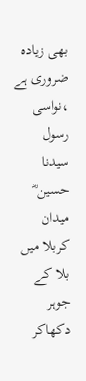بھی زیادہ ضروری ہے ،نواسی رسول سیدنا حسین ؓ میدان کربلا میں بلا کے جوہر دکھاکر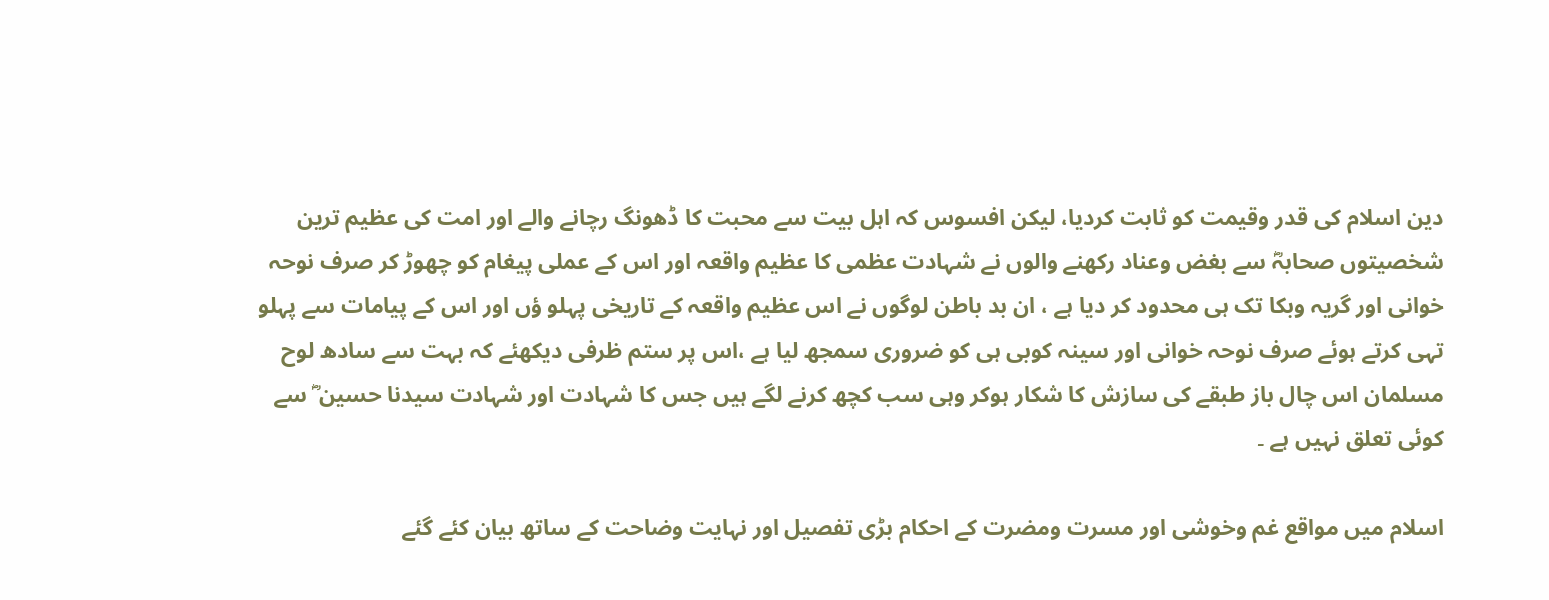دین اسلام کی قدر وقیمت کو ثابت کردیا، لیکن افسوس کہ اہل بیت سے محبت کا ڈھونگ رچانے والے اور امت کی عظیم ترین شخصیتوں صحابہؓ سے بغض وعناد رکھنے والوں نے شہادت عظمی کا عظیم واقعہ اور اس کے عملی پیغام کو چھوڑ کر صرف نوحہ خوانی اور گریہ وبکا تک ہی محدود کر دیا ہے ، ان بد باطن لوگوں نے اس عظیم واقعہ کے تاریخی پہلو ؤں اور اس کے پیامات سے پہلو تہی کرتے ہوئے صرف نوحہ خوانی اور سینہ کوبی ہی کو ضروری سمجھ لیا ہے ،اس پر ستم ظرفی دیکھئے کہ بہت سے سادھ لوح مسلمان اس چال باز طبقے کی سازش کا شکار ہوکر وہی سب کچھ کرنے لگے ہیں جس کا شہادت اور شہادت سیدنا حسین ؓ سے کوئی تعلق نہیں ہے ۔

اسلام میں مواقع غم وخوشی اور مسرت ومضرت کے احکام بڑی تفصیل اور نہایت وضاحت کے ساتھ بیان کئے گئے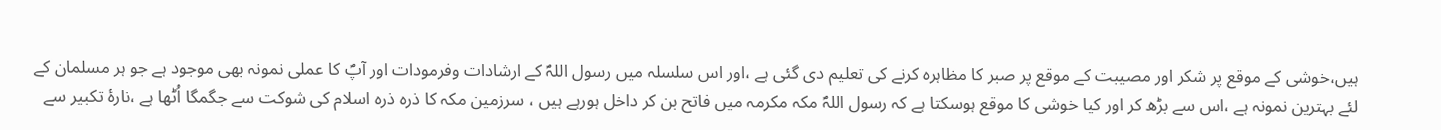ہیں،خوشی کے موقع پر شکر اور مصیبت کے موقع پر صبر کا مظاہرہ کرنے کی تعلیم دی گئی ہے ،اور اس سلسلہ میں رسول اللہؐ کے ارشادات وفرمودات اور آپؐ کا عملی نمونہ بھی موجود ہے جو ہر مسلمان کے لئے بہترین نمونہ ہے ،اس سے بڑھ کر اور کیا خوشی کا موقع ہوسکتا ہے کہ رسول اللہؐ مکہ مکرمہ میں فاتح بن کر داخل ہورہے ہیں ، سرزمین مکہ کا ذرہ ذرہ اسلام کی شوکت سے جگمگا اُٹھا ہے ،نارۂ تکبیر سے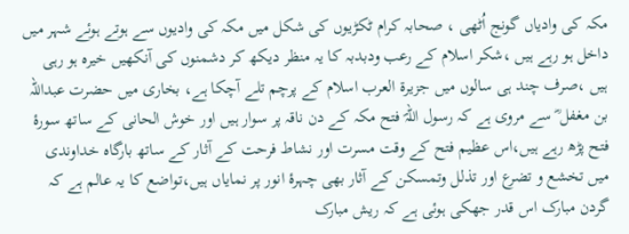مکہ کی وادیاں گونج اُٹھی ، صحابہ کرام ٹکڑیوں کی شکل میں مکہ کی وادیوں سے ہوتے ہوئے شہر میں داخل ہو رہے ہیں ،شکر اسلام کے رعب ودبدبہ کا یہ منظر دیکھ کر دشمنوں کی آنکھیں خیرہ ہو رہی ہیں ،صرف چند ہی سالوں میں جزیرۃ العرب اسلام کے پرچم تلے آچکا ہے، بخاری میں حضرت عبداللہ بن مغفل ؓ سے مروی ہے کہ رسول اللہؐ فتح مکہ کے دن ناقہ پر سوار ہیں اور خوش الحانی کے ساتھ سورۂ فتح پڑھ رہے ہیں،اس عظیم فتح کے وقت مسرت اور نشاط فرحت کے آثار کے ساتھ بارگاہ خداوندی میں تخشع و تضرع اور تذلل وتمسکن کے آثار بھی چہرۂ انور پر نمایاں ہیں،تواضع کا یہ عالم ہے کہ گردن مبارک اس قدر جھکی ہوئی ہے کہ ریش مبارک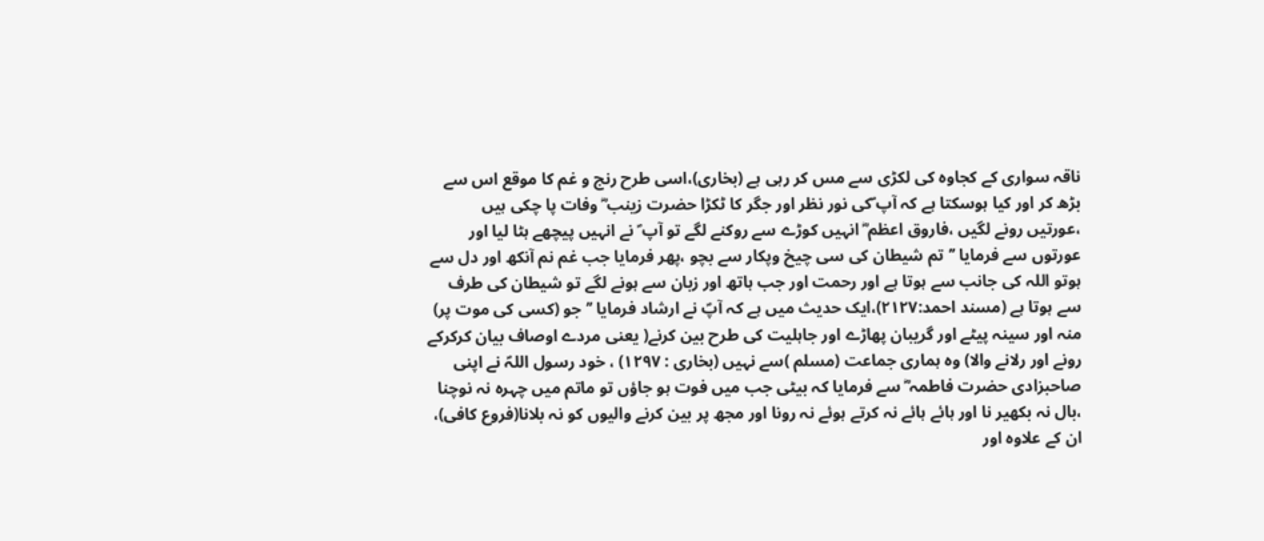ناقہ سواری کے کجاوہ کی لکڑی سے مس کر رہی ہے (بخاری)،اسی طرح رنج و غم کا موقع اس سے بڑھ کر اور کیا ہوسکتا ہے کہ آپ ؐکی نور نظر اور جگر کا ٹکڑا حضرت زینب ؓ وفات پا چکی ہیں ،عورتیں رونے لگیں ،فاروق اعظم ؓ انہیں کوڑے سے روکنے لگے تو آپ ؐ نے انہیں پیچھے ہٹا لیا اور عورتوں سے فرمایا ’’تم شیطان کی سی چیخ وپکار سے بچو ،پھر فرمایا جب غم نم آنکھ اور دل سے ہوتو اللہ کی جانب سے ہوتا ہے اور رحمت اور جب ہاتھ اور زبان سے ہونے لگے تو شیطان کی طرف سے ہوتا ہے (مسند احمد:۲۱۲۷)،ایک حدیث میں ہے کہ آپؐ نے ارشاد فرمایا ’’ جو (کسی کی موت پر) منہ اور سینہ پیٹے اور گریبان پھاڑے اور جاہلیت کی طرح بین کرنے( یعنی مردے اوصاف بیان کرکرکے رونے اور رلانے والا) وہ ہماری جماعت (مسلم )سے نہیں (بخاری : ۱۲۹۷) ، خود رسول اللہؐ نے اپنی صاحبزادی حضرت فاطمہ ؓ سے فرمایا کہ بیٹی جب میں فوت ہو جاؤں تو ماتم میں چہرہ نہ نوچنا ،بال نہ بکھیر نا اور ہائے ہائے نہ کرتے ہوئے نہ رونا اور مجھ پر بین کرنے والیوں کو نہ بلانا(فروع کافی)، ان کے علاوہ اور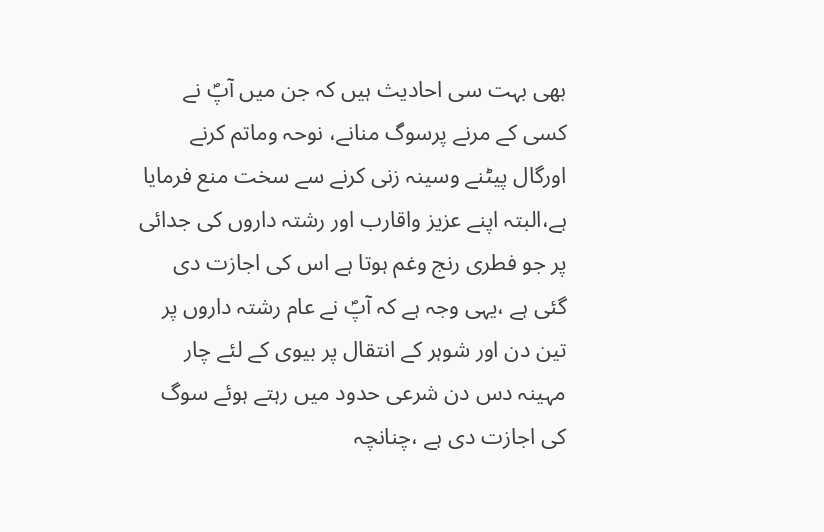بھی بہت سی احادیث ہیں کہ جن میں آپؐ نے کسی کے مرنے پرسوگ منانے، نوحہ وماتم کرنے اورگال پیٹنے وسینہ زنی کرنے سے سخت منع فرمایا ہے،البتہ اپنے عزیز واقارب اور رشتہ داروں کی جدائی پر جو فطری رنج وغم ہوتا ہے اس کی اجازت دی گئی ہے ،یہی وجہ ہے کہ آپؐ نے عام رشتہ داروں پر تین دن اور شوہر کے انتقال پر بیوی کے لئے چار مہینہ دس دن شرعی حدود میں رہتے ہوئے سوگ کی اجازت دی ہے ،چنانچہ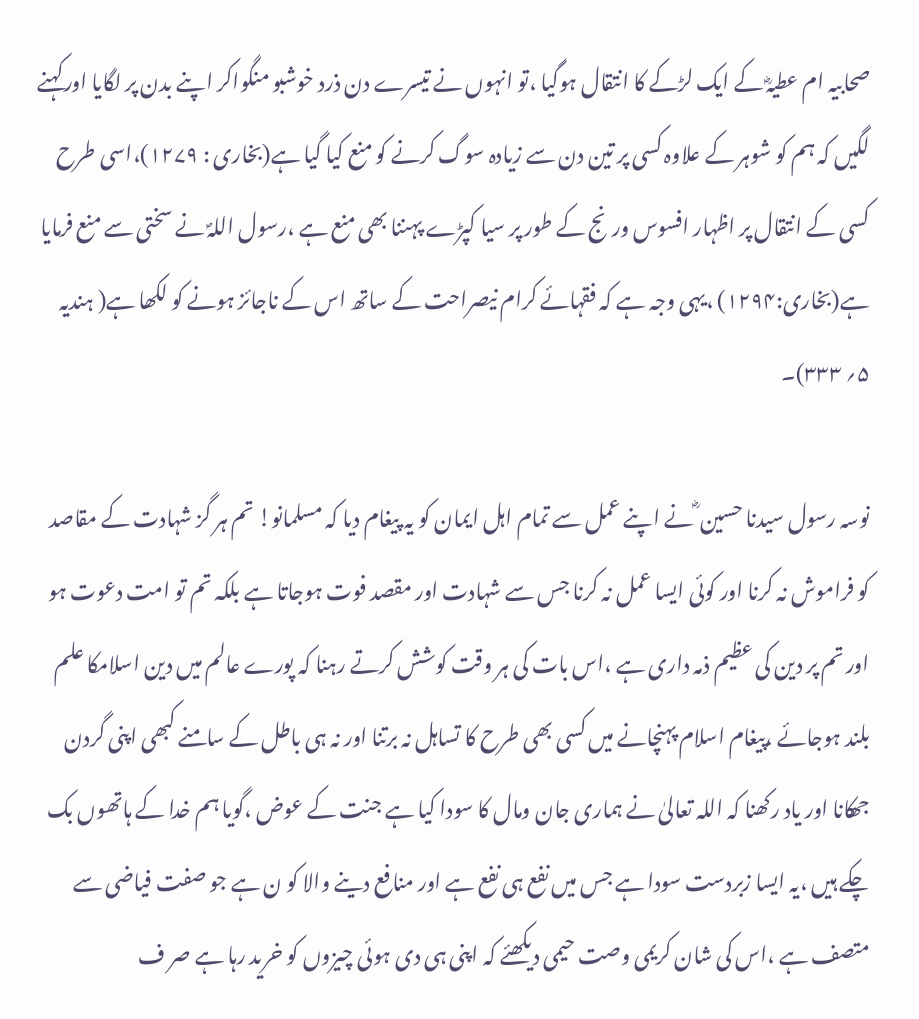صحابیہ ام عطیہؓ کے ایک لڑکے کا انتقال ہوگیا ،تو انہوں نے تیسرے دن ذرد خوشبو منگواکر اپنے بدن پر لگایا اورکہنے لگیں کہ ہم کو شوہر کے علاوہ کسی پر تین دن سے زیادہ سوگ کرنے کو منع کیا گیا ہے(بخاری : ۱۲۷۹)،اسی طرح کسی کے انتقال پر اظہار افسوس ورنج کے طور پر سیا کپڑے پہننا بھی منع ہے ،رسول اللہؐ نے سختی سے منع فرمایا ہے(بخاری:۱۲۹۴) ،یہی وجہ ہے کہ فقہائے کرام نیصراحت کے ساتھ اس کے ناجائز ہونے کو لکھا ہے( ہندیہ ۵؍ ۳۳۳)۔

نوسہ رسول سیدنا حسین ؓ نے اپنے عمل سے تمام اہل ایمان کو یہ پیغام دیا کہ مسلمانو! تم ہر گز شہادت کے مقاصد کو فراموش نہ کرنا اور کوئی ایسا عمل نہ کرنا جس سے شہادت اور مقصد فوت ہوجاتا ہے بلکہ تم تو امت دعوت ہو اور تم پر دین کی عظیم ذمہ داری ہے ،اس بات کی ہر وقت کوشش کرتے رہنا کہ پورے عالم میں دین اسلامکا علم بلند ہوجائے ،پیغام اسلام پہنچانے میں کسی بھی طرح کا تساہل نہ برتنا اور نہ ہی باطل کے سامنے کبھی اپنی گردن جھکانا اور یاد رکھنا کہ اللہ تعالیٰ نے ہماری جان ومال کا سودا کیا ہے جنت کے عوض ،گویا ہم خدا کے ہاتھوں بک چکے ہیں ،یہ ایسا زبردست سودا ہے جس میں نفع ہی نفع ہے اور منافع دینے والا کو ن ہے جو صفت فیاضی سے متصف ہے ،اس کی شان کریمی وصت حیمی دیکھئے کہ اپنی ہی دی ہوئی چیزوں کو خرید رہا ہے صر ف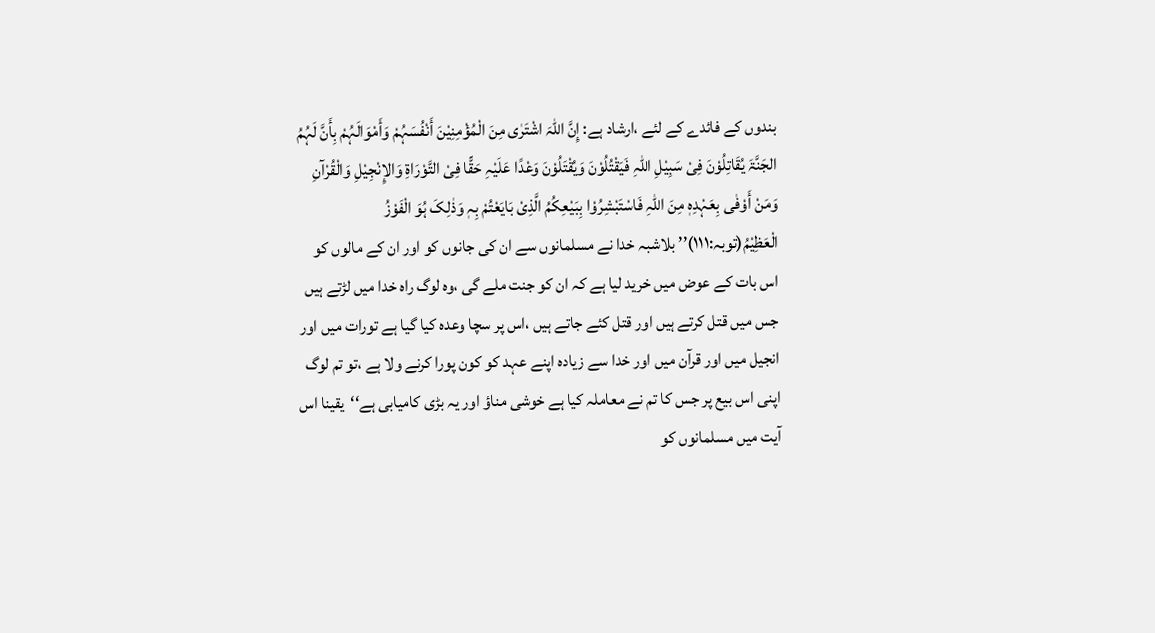بندوں کے فائدے کے لئے ،ارشاد ہے: إِنَّ اللّٰہَ اشْتَرٰی مِنَ الْمُؤْمِنِیْنَ أَنْفُسَہُمْ وَأَمْوَالَہُمْ بِأَنَّ لَہُمُ الجَنَّۃَ یُقَاتِلُوْنَ فِیْ سَبِیْلِ اللّٰہِ فَیَقْتُلُوْنَ وَیُقْتَلُوْنَ وَعْدًا عَلَیْہِ حَقًّا فِیْ التَّوْرَاۃِ وَالإِنْجِیْلِ وَالْقُرْآنِ وَمَنْ أَوْفٰی بِعَہْدِہٖ مِنَ اللّٰہِ فَاسْتَبْشِرُوْا بِبَیْعِکُمُ الَّذِیْ بَایَعْتُمْ بِہٖ وَذٰلِکَ ہُوَ الْفَوْزُ الْعَظِیْمُ(توبہ:۱۱۱)’’ بلاشبہ خدا نے مسلمانوں سے ان کی جانوں کو اور ان کے مالوں کو اس بات کے عوض میں خرید لیا ہے کہ ان کو جنت ملے گی ،وہ لوگ راہ خدا میں لڑتے ہیں جس میں قتل کرتے ہیں اور قتل کئے جاتے ہیں ،اس پر سچا وعدہ کیا گیا ہے تورات میں اور انجیل میں اور قرآن میں اور خدا سے زیادہ اپنے عہد کو کون پورا کرنے ولا ہے ،تو تم لوگ اپنی اس بیع پر جس کا تم نے معاملہ کیا ہے خوشی مناؤ اور یہ بڑی کامیابی ہے‘‘یقینا اس آیت میں مسلمانوں کو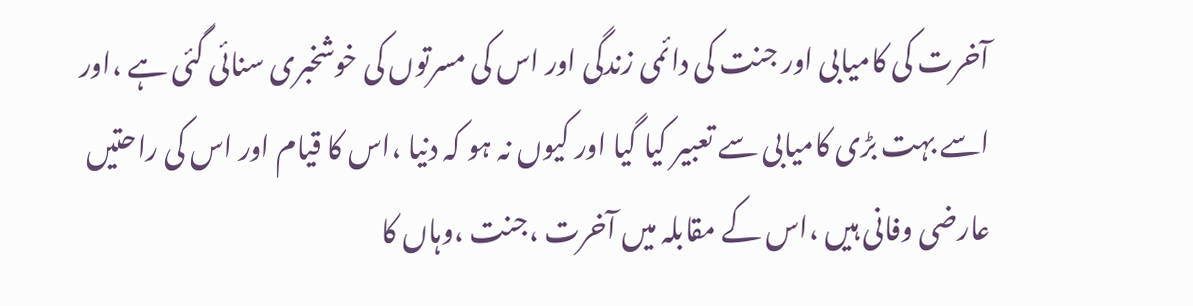آخرت کی کامیابی اور جنت کی دائمی زندگی اور اس کی مسرتوں کی خوشخبری سنائی گئی ہے ،اور اسے بہت بڑی کامیابی سے تعبیر کیا گیا اور کیوں نہ ہو کہ دنیا ،اس کا قیام اور اس کی راحتیں عارضی وفانی ہیں ،اس کے مقابلہ میں آخرت ،جنت ،وہاں کا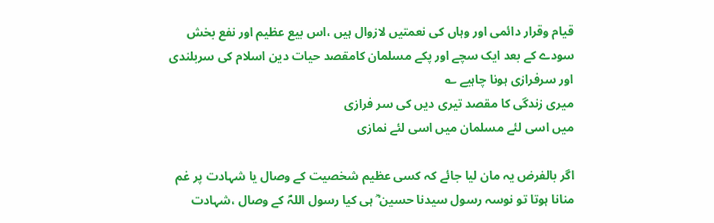قیام وقرار دائمی اور وہاں کی نعمتیں لازوال ہیں ،اس بیع عظیم اور نفع بخش سودے کے بعد ایک سچے اور پکے مسلمان کامقصد حیات دین اسلام کی سربلندی اور سرفرازی ہونا چاہیے ؎
میری زندگی کا مقصد تیری دیں کی سر فرازی
میں اسی لئے مسلمان میں اسی لئے نمازی

اگر بالفرض یہ مان لیا جائے کہ کسی عظیم شخصیت کے وصال یا شہادت پر غم منانا ہوتا تو نوسہ رسول سیدنا حسین ؓ ہی کیا رسول اللہؐ کے وصال ،شہادت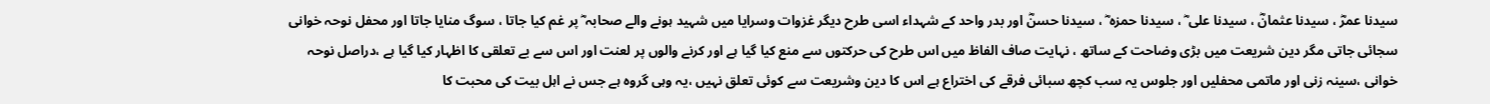سیدنا عمرؓ ، سیدنا عثمانؓ ، سیدنا علی ؓ ، سیدنا حمزہ ؓ ، سیدنا حسنؓ اور بدر واحد کے شہداء اسی طرح دیگر غزوات وسرایا میں شہید ہونے والے صحابہ ؓ پر غم کیا جاتا ، سوگ منایا جاتا اور محفل نوحہ خوانی سجائی جاتی مگر دین شریعت میں بڑی وضاحت کے ساتھ ، نہایت صاف الفاظ میں اس طرح کی حرکتوں سے منع کیا گیا ہے اور کرنے والوں پر لعنت اور اس سے بے تعلقی کا اظہار کیا گیا ہے ،دراصل نوحہ خوانی ،سینہ زنی اور ماتمی محفلیں اور جلوس یہ سب کچھ سبائی فرقے کی اختراع ہے اس کا دین وشریعت سے کوئی تعلق نہیں ،یہ وہی گروہ ہے جس نے اہل بیت کی محبت کا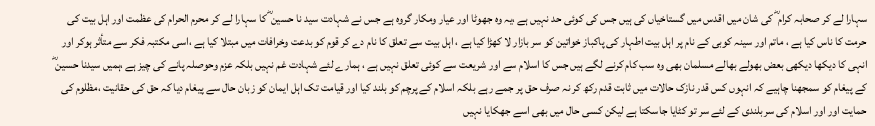سہارا لے کر صحابہ کرام ؓ کی شان میں اقدس میں گستاخیاں کی ہیں جس کی کوئی حد نہیں ہے ،یہ وہ جھوٹا اور عیار ومکار گروہ ہے جس نے شہادت سید نا حسین ؓ کا سہارا لے کر محرم الحرام کی عظمت اور اہل بیت کی حرمت کا ناس کیا ہے ، ماتم اور سینہ کوبی کے نام پر اہل بیت اطہار کی پاکباز خواتین کو سر بازار لا کھڑا کیا ہے ، اہل بیت سے تعلق کا نام دے کر قوم کو بدعت وخرافات میں مبتلا کیا ہے ،اسی مکتبہ فکر سے متأثر ہوکر اور انہی کا دیکھا دیکھی بعض بھولے بھالے مسلمان بھی وہ سب کام کرنے لگے ہیں جس کا اسلام سے اور شریعت سے کوئی تعلق نہیں ہے ، ہمارے لئے شہادت غم نہیں بلکہ عزم وحوصلہ پانے کی چیز ہے ،ہمیں سیدنا حسین ؓ کے پیغام کو سمجھنا چاہیے کہ انہوں کس قدر نازک حالات میں ثابت قدم رکھ کر نہ صرف حق پر جمے رہے بلکہ اسلام کے پرچم کو بلند کیا اور قیامت تک اہل ایمان کو زبان حال سے پیغام دیا کہ حق کی حقانیت ،مظلوم کی حمایت اور اور اسلام کی سربلندی کے لئے سر تو کٹایا جاسکتا ہے لیکن کسی حال میں بھی اسے جھکایا نہیں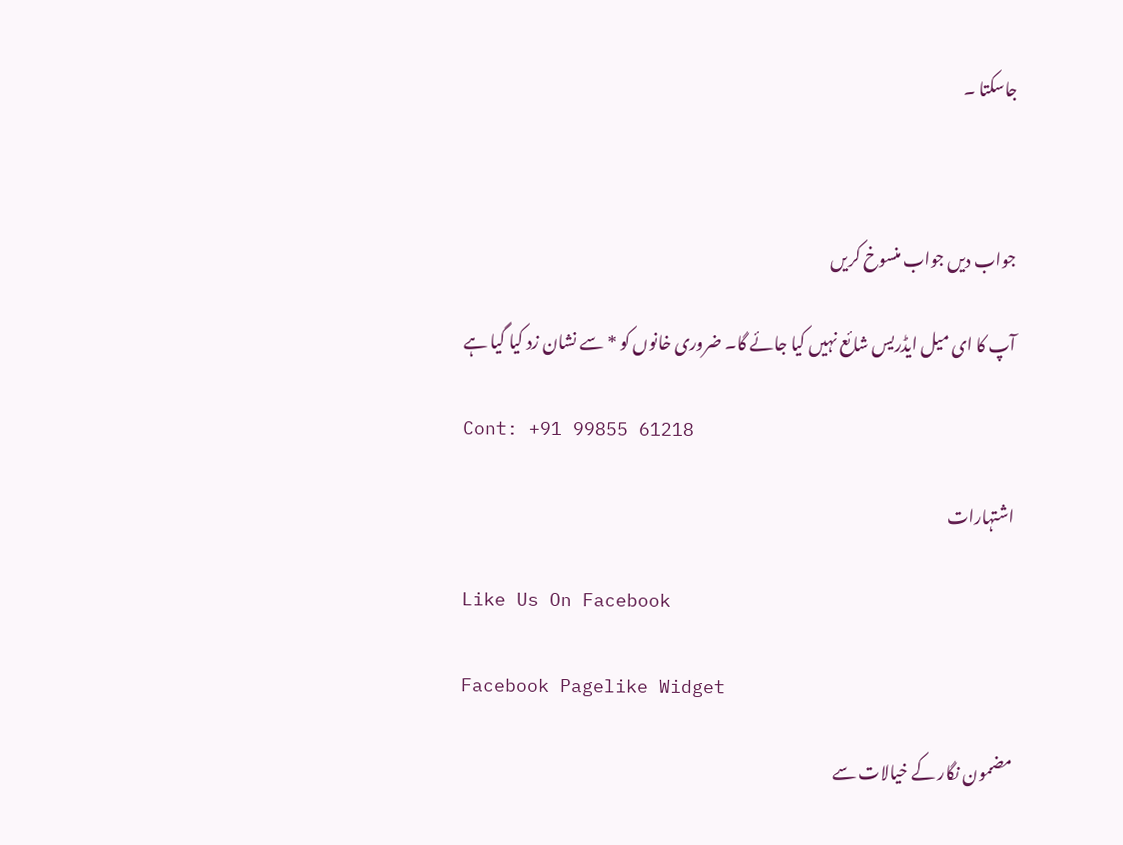جاسکتا ۔



جواب دیں جواب منسوخ کریں

آپ کا ای میل ایڈریس شائع نہیں کیا جائے گا۔ ضروری خانوں کو * سے نشان زد کیا گیا ہے

Cont: +91 99855 61218

اشتہارات

Like Us On Facebook

Facebook Pagelike Widget

مضمون نگار کے خیالات سے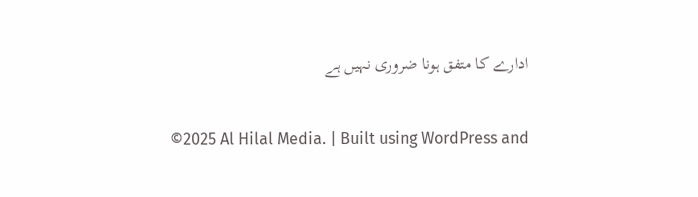ادارے کا متفق ہونا ضروری نہیں ہے

©2025 Al Hilal Media. | Built using WordPress and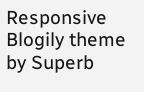Responsive Blogily theme by Superb